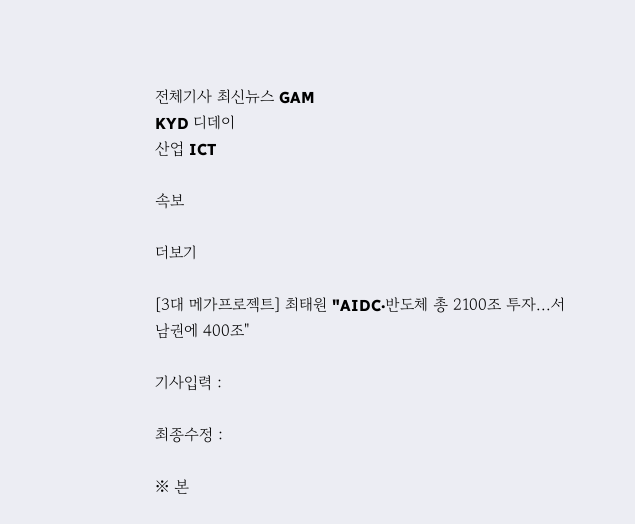전체기사 최신뉴스 GAM
KYD 디데이
산업 ICT

속보

더보기

[3대 메가프로젝트] 최태원 "AIDC·반도체 총 2100조 투자...서남권에 400조"

기사입력 :

최종수정 :

※ 본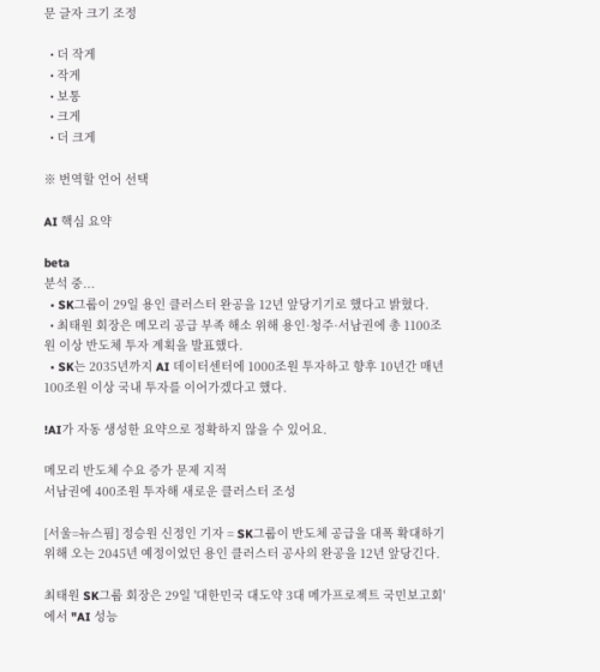문 글자 크기 조정

  • 더 작게
  • 작게
  • 보통
  • 크게
  • 더 크게

※ 번역할 언어 선택

AI 핵심 요약

beta
분석 중...
  • SK그룹이 29일 용인 클러스터 완공을 12년 앞당기기로 했다고 밝혔다.
  • 최태원 회장은 메모리 공급 부족 해소 위해 용인·청주·서남권에 총 1100조원 이상 반도체 투자 계획을 발표했다.
  • SK는 2035년까지 AI 데이터센터에 1000조원 투자하고 향후 10년간 매년 100조원 이상 국내 투자를 이어가겠다고 했다.

!AI가 자동 생성한 요약으로 정확하지 않을 수 있어요.

메모리 반도체 수요 증가 문제 지적
서남권에 400조원 투자해 새로운 클러스터 조성

[서울=뉴스핌] 정승원 신정인 기자 = SK그룹이 반도체 공급을 대폭 확대하기 위해 오는 2045년 예정이었던 용인 클러스터 공사의 완공을 12년 앞당긴다.

최태원 SK그룹 회장은 29일 '대한민국 대도약 3대 메가프로젝트 국민보고회'에서 "AI 성능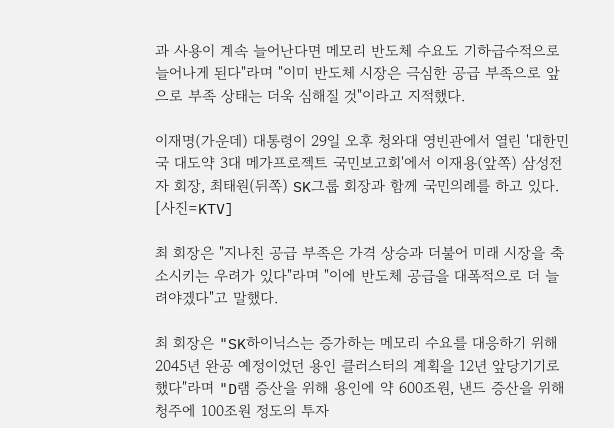과 사용이 계속 늘어난다면 메모리 반도체 수요도 기하급수적으로 늘어나게 된다"라며 "이미 반도체 시장은 극심한 공급 부족으로 앞으로 부족 상태는 더욱 심해질 것"이라고 지적했다.

이재명(가운데) 대통령이 29일 오후 청와대 영빈관에서 열린 '대한민국 대도약 3대 메가프로젝트 국민보고회'에서 이재용(앞쪽) 삼성전자 회장, 최태원(뒤쪽) SK그룹 회장과 함께 국민의례를 하고 있다. [사진=KTV]

최 회장은 "지나친 공급 부족은 가격 상승과 더불어 미래 시장을 축소시키는 우려가 있다"라며 "이에 반도체 공급을 대폭적으로 더 늘려야겠다"고 말했다.

최 회장은 "SK하이닉스는 증가하는 메모리 수요를 대응하기 위해 2045년 완공 예정이었던 용인 클러스터의 계획을 12년 앞당기기로 했다"라며 "D램 증산을 위해 용인에 약 600조원, 낸드 증산을 위해 청주에 100조원 정도의 투자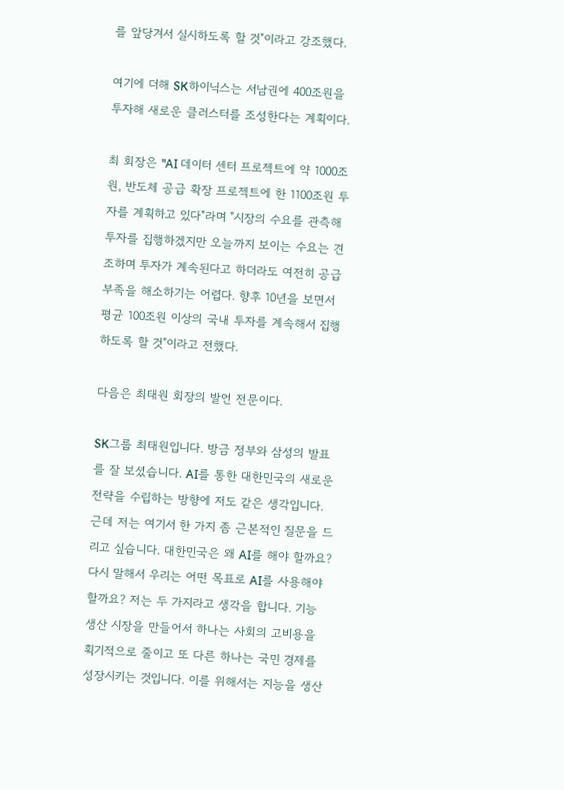를 앞당겨서 실시하도록 할 것"이라고 강조했다.

여기에 더해 SK하이닉스는 서남권에 400조원을 투자해 새로운 클러스터를 조성한다는 계획이다.

최 회장은 "AI 데이터 센터 프로젝트에 약 1000조원, 반도체 공급 확장 프로젝트에 한 1100조원 투자를 계획하고 있다"라며 "시장의 수요를 관측해 투자를 집행하겠지만 오늘까지 보이는 수요는 견조하며 투자가 계속된다고 하더라도 여전히 공급 부족을 해소하기는 어렵다. 향후 10년을 보면서 평균 100조원 이상의 국내 투자를 계속해서 집행하도록 할 것"이라고 전했다.

다음은 최태원 회장의 발언 전문이다.

SK그룹 최태원입니다. 방금 정부와 삼성의 발표를 잘 보셨습니다. AI를 통한 대한민국의 새로운 전략을 수립하는 방향에 저도 같은 생각입니다. 근데 저는 여기서 한 가지 좀 근본적인 질문을 드리고 싶습니다. 대한민국은 왜 AI를 해야 할까요? 다시 말해서 우리는 어떤 목표로 AI를 사용해야 할까요? 저는 두 가지라고 생각을 합니다. 기능 생산 시장을 만들어서 하나는 사회의 고비용을 획기적으로 줄이고 또 다른 하나는 국민 경제를 성장시키는 것입니다. 이를 위해서는 지능을 생산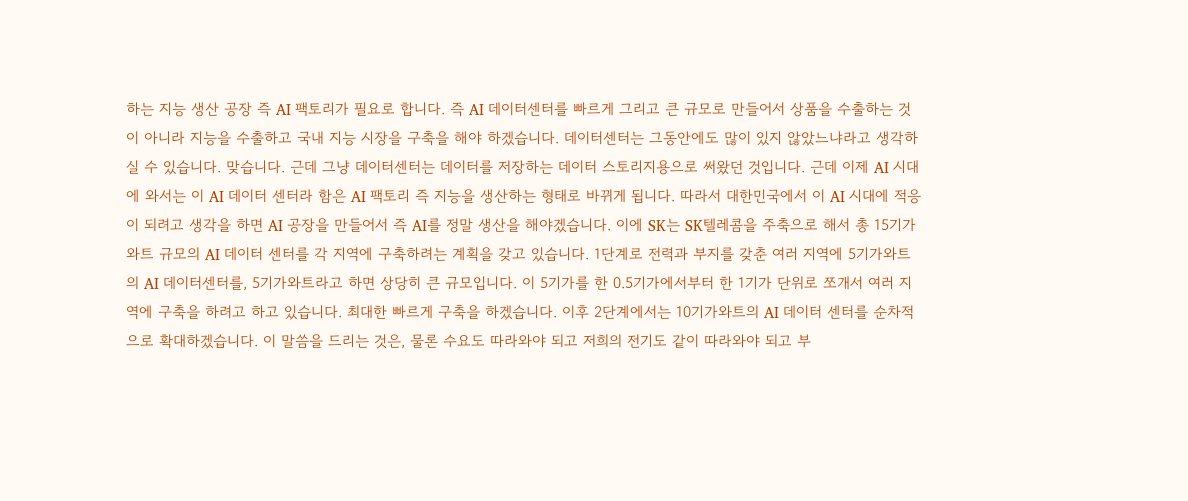하는 지능 생산 공장 즉 AI 팩토리가 필요로 합니다. 즉 AI 데이터센터를 빠르게 그리고 큰 규모로 만들어서 상품을 수출하는 것이 아니라 지능을 수출하고 국내 지능 시장을 구축을 해야 하겠습니다. 데이터센터는 그동안에도 많이 있지 않았느냐라고 생각하실 수 있습니다. 맞습니다. 근데 그냥 데이터센터는 데이터를 저장하는 데이터 스토리지용으로 써왔던 것입니다. 근데 이제 AI 시대에 와서는 이 AI 데이터 센터라 함은 AI 팩토리 즉 지능을 생산하는 형태로 바뀌게 됩니다. 따라서 대한민국에서 이 AI 시대에 적응이 되려고 생각을 하면 AI 공장을 만들어서 즉 AI를 정말 생산을 해야겠습니다. 이에 SK는 SK텔레콤을 주축으로 해서 총 15기가와트 규모의 AI 데이터 센터를 각 지역에 구축하려는 계획을 갖고 있습니다. 1단계로 전력과 부지를 갖춘 여러 지역에 5기가와트의 AI 데이터센터를, 5기가와트라고 하면 상당히 큰 규모입니다. 이 5기가를 한 0.5기가에서부터 한 1기가 단위로 쪼개서 여러 지역에 구축을 하려고 하고 있습니다. 최대한 빠르게 구축을 하겠습니다. 이후 2단계에서는 10기가와트의 AI 데이터 센터를 순차적으로 확대하겠습니다. 이 말씀을 드리는 것은, 물론 수요도 따라와야 되고 저희의 전기도 같이 따라와야 되고 부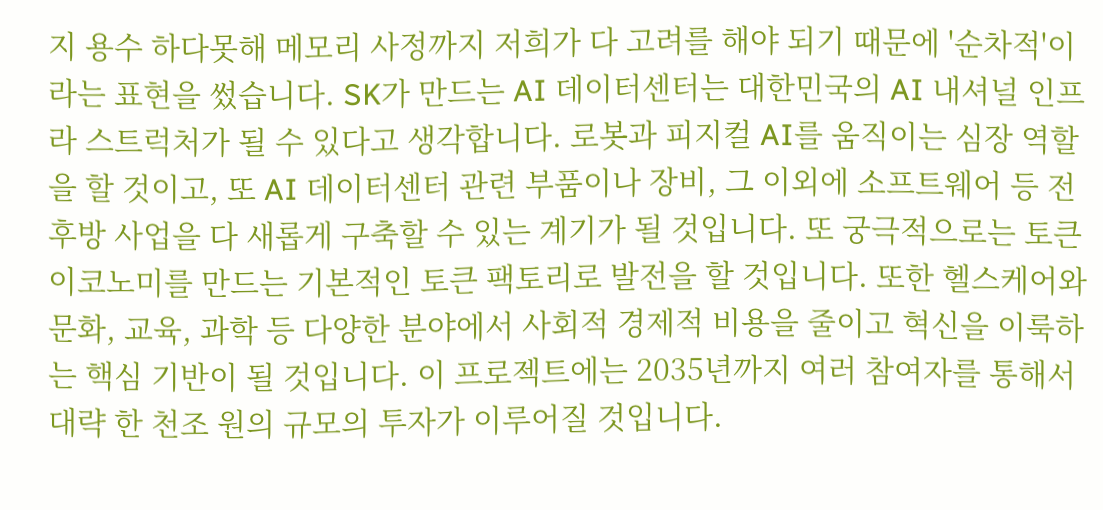지 용수 하다못해 메모리 사정까지 저희가 다 고려를 해야 되기 때문에 '순차적'이라는 표현을 썼습니다. SK가 만드는 AI 데이터센터는 대한민국의 AI 내셔널 인프라 스트럭처가 될 수 있다고 생각합니다. 로봇과 피지컬 AI를 움직이는 심장 역할을 할 것이고, 또 AI 데이터센터 관련 부품이나 장비, 그 이외에 소프트웨어 등 전후방 사업을 다 새롭게 구축할 수 있는 계기가 될 것입니다. 또 궁극적으로는 토큰 이코노미를 만드는 기본적인 토큰 팩토리로 발전을 할 것입니다. 또한 헬스케어와 문화, 교육, 과학 등 다양한 분야에서 사회적 경제적 비용을 줄이고 혁신을 이룩하는 핵심 기반이 될 것입니다. 이 프로젝트에는 2035년까지 여러 참여자를 통해서 대략 한 천조 원의 규모의 투자가 이루어질 것입니다.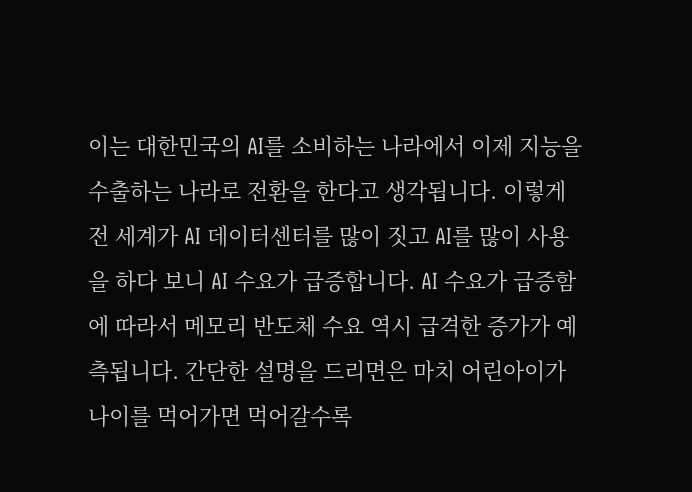이는 대한민국의 AI를 소비하는 나라에서 이제 지능을 수출하는 나라로 전환을 한다고 생각됩니다. 이렇게 전 세계가 AI 데이터센터를 많이 짓고 AI를 많이 사용을 하다 보니 AI 수요가 급증합니다. AI 수요가 급증함에 따라서 메모리 반도체 수요 역시 급격한 증가가 예측됩니다. 간단한 설명을 드리면은 마치 어린아이가 나이를 먹어가면 먹어갈수록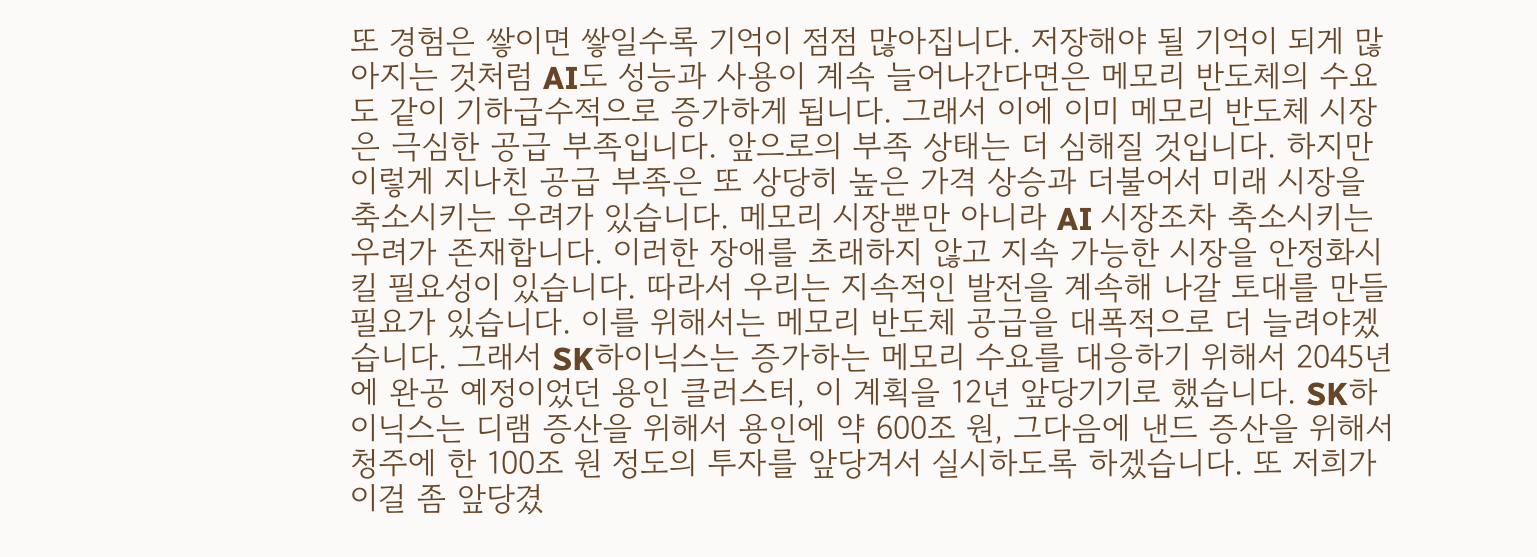또 경험은 쌓이면 쌓일수록 기억이 점점 많아집니다. 저장해야 될 기억이 되게 많아지는 것처럼 AI도 성능과 사용이 계속 늘어나간다면은 메모리 반도체의 수요도 같이 기하급수적으로 증가하게 됩니다. 그래서 이에 이미 메모리 반도체 시장은 극심한 공급 부족입니다. 앞으로의 부족 상태는 더 심해질 것입니다. 하지만 이렇게 지나친 공급 부족은 또 상당히 높은 가격 상승과 더불어서 미래 시장을 축소시키는 우려가 있습니다. 메모리 시장뿐만 아니라 AI 시장조차 축소시키는 우려가 존재합니다. 이러한 장애를 초래하지 않고 지속 가능한 시장을 안정화시킬 필요성이 있습니다. 따라서 우리는 지속적인 발전을 계속해 나갈 토대를 만들 필요가 있습니다. 이를 위해서는 메모리 반도체 공급을 대폭적으로 더 늘려야겠습니다. 그래서 SK하이닉스는 증가하는 메모리 수요를 대응하기 위해서 2045년에 완공 예정이었던 용인 클러스터, 이 계획을 12년 앞당기기로 했습니다. SK하이닉스는 디램 증산을 위해서 용인에 약 600조 원, 그다음에 낸드 증산을 위해서 청주에 한 100조 원 정도의 투자를 앞당겨서 실시하도록 하겠습니다. 또 저희가 이걸 좀 앞당겼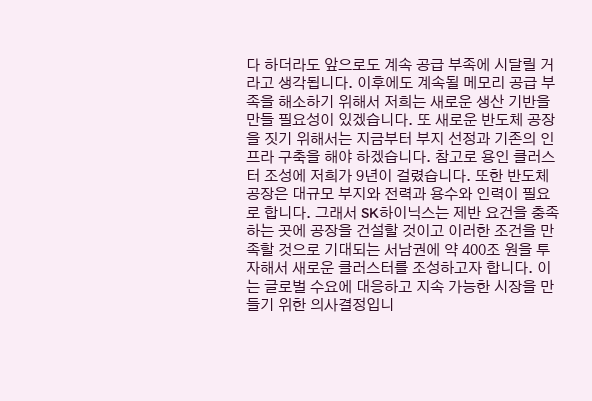다 하더라도 앞으로도 계속 공급 부족에 시달릴 거라고 생각됩니다. 이후에도 계속될 메모리 공급 부족을 해소하기 위해서 저희는 새로운 생산 기반을 만들 필요성이 있겠습니다. 또 새로운 반도체 공장을 짓기 위해서는 지금부터 부지 선정과 기존의 인프라 구축을 해야 하겠습니다. 참고로 용인 클러스터 조성에 저희가 9년이 걸렸습니다. 또한 반도체 공장은 대규모 부지와 전력과 용수와 인력이 필요로 합니다. 그래서 SK하이닉스는 제반 요건을 충족하는 곳에 공장을 건설할 것이고 이러한 조건을 만족할 것으로 기대되는 서남권에 약 400조 원을 투자해서 새로운 클러스터를 조성하고자 합니다. 이는 글로벌 수요에 대응하고 지속 가능한 시장을 만들기 위한 의사결정입니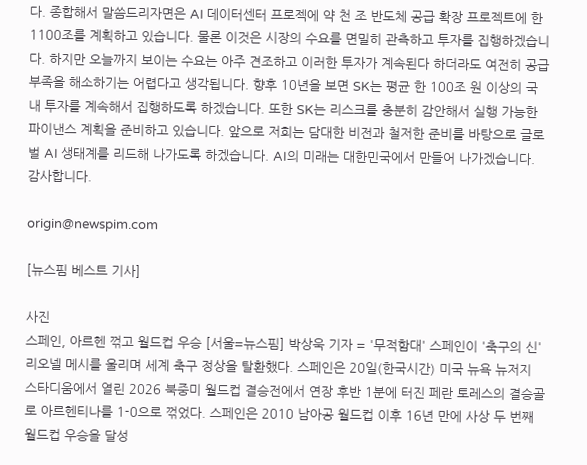다. 종합해서 말씀드리자면은 AI 데이터센터 프로젝에 약 천 조 반도체 공급 확장 프로젝트에 한 1100조를 계획하고 있습니다. 물론 이것은 시장의 수요를 면밀히 관측하고 투자를 집행하겠습니다. 하지만 오늘까지 보이는 수요는 아주 견조하고 이러한 투자가 계속된다 하더라도 여전히 공급 부족을 해소하기는 어렵다고 생각됩니다. 향후 10년을 보면 SK는 평균 한 100조 원 이상의 국내 투자를 계속해서 집행하도록 하겠습니다. 또한 SK는 리스크를 충분히 감안해서 실행 가능한 파이낸스 계획을 준비하고 있습니다. 앞으로 저희는 담대한 비전과 철저한 준비를 바탕으로 글로벌 AI 생태계를 리드해 나가도록 하겠습니다. AI의 미래는 대한민국에서 만들어 나가겠습니다. 감사합니다.

origin@newspim.com

[뉴스핌 베스트 기사]

사진
스페인, 아르헨 꺾고 월드컵 우승 [서울=뉴스핌] 박상욱 기자 = '무적함대' 스페인이 '축구의 신' 리오넬 메시를 울리며 세계 축구 정상을 탈환했다. 스페인은 20일(한국시간) 미국 뉴욕 뉴저지 스타디움에서 열린 2026 북중미 월드컵 결승전에서 연장 후반 1분에 터진 페란 토레스의 결승골로 아르헨티나를 1-0으로 꺾었다. 스페인은 2010 남아공 월드컵 이후 16년 만에 사상 두 번째 월드컵 우승을 달성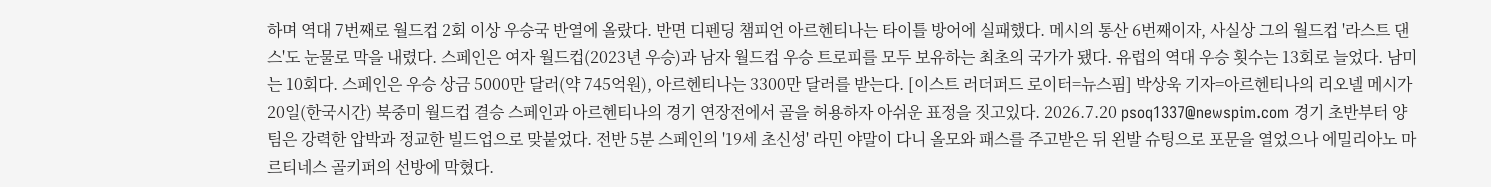하며 역대 7번째로 월드컵 2회 이상 우승국 반열에 올랐다. 반면 디펜딩 챔피언 아르헨티나는 타이틀 방어에 실패했다. 메시의 통산 6번째이자, 사실상 그의 월드컵 '라스트 댄스'도 눈물로 막을 내렸다. 스페인은 여자 월드컵(2023년 우승)과 남자 월드컵 우승 트로피를 모두 보유하는 최초의 국가가 됐다. 유럽의 역대 우승 횟수는 13회로 늘었다. 남미는 10회다. 스페인은 우승 상금 5000만 달러(약 745억원), 아르헨티나는 3300만 달러를 받는다. [이스트 러더퍼드 로이터=뉴스핌] 박상욱 기자=아르헨티나의 리오넬 메시가 20일(한국시간) 북중미 월드컵 결승 스페인과 아르헨티나의 경기 연장전에서 골을 허용하자 아쉬운 표정을 짓고있다. 2026.7.20 psoq1337@newspim.com 경기 초반부터 양 팀은 강력한 압박과 정교한 빌드업으로 맞붙었다. 전반 5분 스페인의 '19세 초신성' 라민 야말이 다니 올모와 패스를 주고받은 뒤 왼발 슈팅으로 포문을 열었으나 에밀리아노 마르티네스 골키퍼의 선방에 막혔다.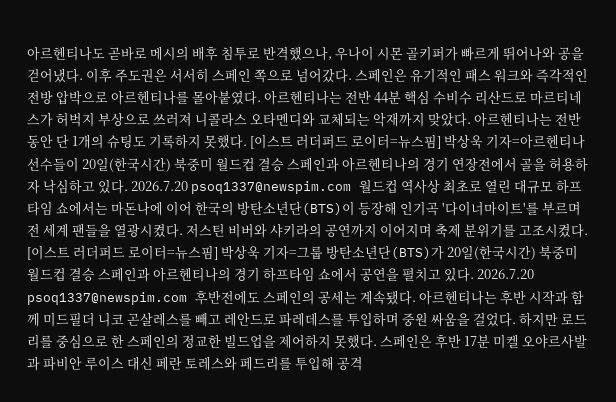아르헨티나도 곧바로 메시의 배후 침투로 반격했으나, 우나이 시몬 골키퍼가 빠르게 뛰어나와 공을 걷어냈다. 이후 주도권은 서서히 스페인 쪽으로 넘어갔다. 스페인은 유기적인 패스 워크와 즉각적인 전방 압박으로 아르헨티나를 몰아붙였다. 아르헨티나는 전반 44분 핵심 수비수 리산드로 마르티네스가 허벅지 부상으로 쓰러져 니콜라스 오타멘디와 교체되는 악재까지 맞았다. 아르헨티나는 전반 동안 단 1개의 슈팅도 기록하지 못했다. [이스트 러더퍼드 로이터=뉴스핌] 박상욱 기자=아르헨티나 선수들이 20일(한국시간) 북중미 월드컵 결승 스페인과 아르헨티나의 경기 연장전에서 골을 허용하자 낙심하고 있다. 2026.7.20 psoq1337@newspim.com 월드컵 역사상 최초로 열린 대규모 하프타임 쇼에서는 마돈나에 이어 한국의 방탄소년단(BTS)이 등장해 인기곡 '다이너마이트'를 부르며 전 세계 팬들을 열광시켰다. 저스틴 비버와 샤키라의 공연까지 이어지며 축제 분위기를 고조시켰다. [이스트 러더퍼드 로이터=뉴스핌] 박상욱 기자=그룹 방탄소년단(BTS)가 20일(한국시간) 북중미 월드컵 결승 스페인과 아르헨티나의 경기 하프타임 쇼에서 공연을 펼치고 있다. 2026.7.20 psoq1337@newspim.com 후반전에도 스페인의 공세는 계속됐다. 아르헨티나는 후반 시작과 함께 미드필더 니코 곤살레스를 빼고 레안드로 파레데스를 투입하며 중원 싸움을 걸었다. 하지만 로드리를 중심으로 한 스페인의 정교한 빌드업을 제어하지 못했다. 스페인은 후반 17분 미켈 오야르사발과 파비안 루이스 대신 페란 토레스와 페드리를 투입해 공격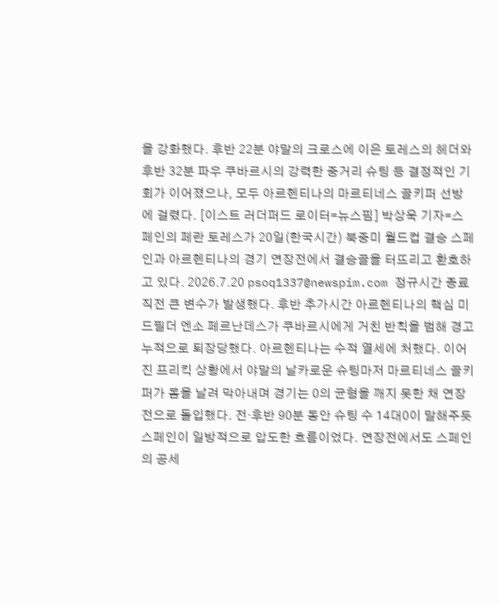을 강화했다. 후반 22분 야말의 크로스에 이은 토레스의 헤더와 후반 32분 파우 쿠바르시의 강력한 중거리 슈팅 등 결정적인 기회가 이어졌으나, 모두 아르헨티나의 마르티네스 골키퍼 선방에 걸렸다. [이스트 러더퍼드 로이터=뉴스핌] 박상욱 기자=스페인의 페란 토레스가 20일(한국시간) 북중미 월드컵 결승 스페인과 아르헨티나의 경기 연장전에서 결승골을 터뜨리고 환호하고 있다. 2026.7.20 psoq1337@newspim.com 정규시간 종료 직전 큰 변수가 발생했다. 후반 추가시간 아르헨티나의 핵심 미드필더 엔소 페르난데스가 쿠바르시에게 거친 반칙을 범해 경고 누적으로 퇴장당했다. 아르헨티나는 수적 열세에 처했다. 이어진 프리킥 상황에서 야말의 날카로운 슈팅마저 마르티네스 골키퍼가 몸을 날려 막아내며 경기는 0의 균형을 깨지 못한 채 연장전으로 돌입했다. 전·후반 90분 동안 슈팅 수 14대0이 말해주듯 스페인이 일방적으로 압도한 흐름이었다. 연장전에서도 스페인의 공세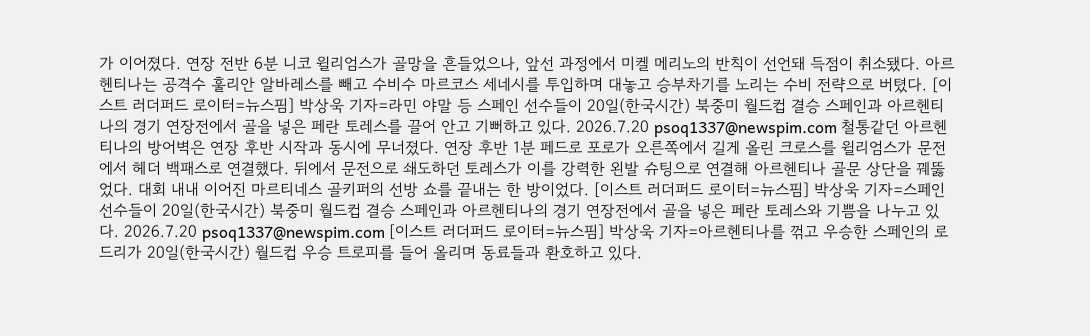가 이어졌다. 연장 전반 6분 니코 윌리엄스가 골망을 흔들었으나, 앞선 과정에서 미켈 메리노의 반칙이 선언돼 득점이 취소됐다. 아르헨티나는 공격수 훌리안 알바레스를 빼고 수비수 마르코스 세네시를 투입하며 대놓고 승부차기를 노리는 수비 전략으로 버텼다. [이스트 러더퍼드 로이터=뉴스핌] 박상욱 기자=라민 야말 등 스페인 선수들이 20일(한국시간) 북중미 월드컵 결승 스페인과 아르헨티나의 경기 연장전에서 골을 넣은 페란 토레스를 끌어 안고 기뻐하고 있다. 2026.7.20 psoq1337@newspim.com 철통같던 아르헨티나의 방어벽은 연장 후반 시작과 동시에 무너졌다. 연장 후반 1분 페드로 포로가 오른쪽에서 길게 올린 크로스를 윌리엄스가 문전에서 헤더 백패스로 연결했다. 뒤에서 문전으로 쇄도하던 토레스가 이를 강력한 왼발 슈팅으로 연결해 아르헨티나 골문 상단을 꿰뚫었다. 대회 내내 이어진 마르티네스 골키퍼의 선방 쇼를 끝내는 한 방이었다. [이스트 러더퍼드 로이터=뉴스핌] 박상욱 기자=스페인 선수들이 20일(한국시간) 북중미 월드컵 결승 스페인과 아르헨티나의 경기 연장전에서 골을 넣은 페란 토레스와 기쁨을 나누고 있다. 2026.7.20 psoq1337@newspim.com [이스트 러더퍼드 로이터=뉴스핌] 박상욱 기자=아르헨티나를 꺾고 우승한 스페인의 로드리가 20일(한국시간) 월드컵 우승 트로피를 들어 올리며 동료들과 환호하고 있다.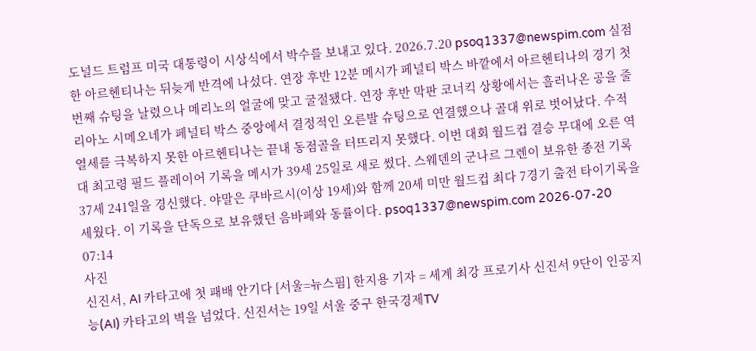도널드 트럼프 미국 대통령이 시상식에서 박수를 보내고 있다. 2026.7.20 psoq1337@newspim.com 실점한 아르헨티나는 뒤늦게 반격에 나섰다. 연장 후반 12분 메시가 페널티 박스 바깥에서 아르헨티나의 경기 첫 번째 슈팅을 날렸으나 메리노의 얼굴에 맞고 굴절됐다. 연장 후반 막판 코너킥 상황에서는 흘러나온 공을 줄리아노 시메오네가 페널티 박스 중앙에서 결정적인 오른발 슈팅으로 연결했으나 골대 위로 벗어났다. 수적 열세를 극복하지 못한 아르헨티나는 끝내 동점골을 터뜨리지 못했다. 이번 대회 월드컵 결승 무대에 오른 역대 최고령 필드 플레이어 기록을 메시가 39세 25일로 새로 썼다. 스웨덴의 군나르 그렌이 보유한 종전 기록 37세 241일을 경신했다. 야말은 쿠바르시(이상 19세)와 함께 20세 미만 월드컵 최다 7경기 출전 타이기록을 세웠다. 이 기록을 단독으로 보유했던 음바페와 동률이다. psoq1337@newspim.com 2026-07-20 07:14
사진
신진서, AI 카타고에 첫 패배 안기다 [서울=뉴스핌] 한지용 기자 = 세계 최강 프로기사 신진서 9단이 인공지능(AI) 카타고의 벽을 넘었다. 신진서는 19일 서울 중구 한국경제TV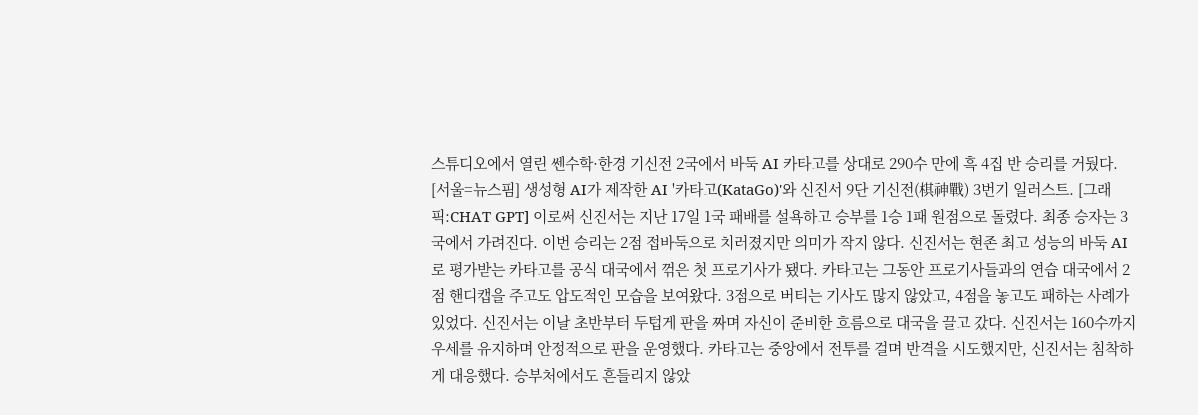스튜디오에서 열린 쎈수학·한경 기신전 2국에서 바둑 AI 카타고를 상대로 290수 만에 흑 4집 반 승리를 거뒀다. [서울=뉴스핌] 생성형 AI가 제작한 AI '카타고(KataGo)'와 신진서 9단 기신전(棋神戰) 3번기 일러스트. [그래픽:CHAT GPT] 이로써 신진서는 지난 17일 1국 패배를 설욕하고 승부를 1승 1패 원점으로 돌렸다. 최종 승자는 3국에서 가려진다. 이번 승리는 2점 접바둑으로 치러졌지만 의미가 작지 않다. 신진서는 현존 최고 성능의 바둑 AI로 평가받는 카타고를 공식 대국에서 꺾은 첫 프로기사가 됐다. 카타고는 그동안 프로기사들과의 연습 대국에서 2점 핸디캡을 주고도 압도적인 모습을 보여왔다. 3점으로 버티는 기사도 많지 않았고, 4점을 놓고도 패하는 사례가 있었다. 신진서는 이날 초반부터 두텁게 판을 짜며 자신이 준비한 흐름으로 대국을 끌고 갔다. 신진서는 160수까지 우세를 유지하며 안정적으로 판을 운영했다. 카타고는 중앙에서 전투를 걸며 반격을 시도했지만, 신진서는 침착하게 대응했다. 승부처에서도 흔들리지 않았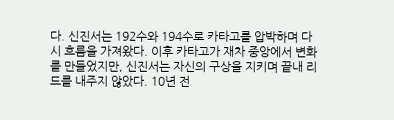다. 신진서는 192수와 194수로 카타고를 압박하며 다시 흐름을 가져왔다. 이후 카타고가 재차 중앙에서 변화를 만들었지만, 신진서는 자신의 구상을 지키며 끝내 리드를 내주지 않았다. 10년 전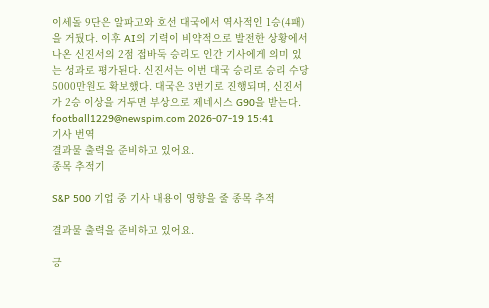이세돌 9단은 알파고와 호선 대국에서 역사적인 1승(4패)을 거뒀다. 이후 AI의 기력이 비약적으로 발전한 상황에서 나온 신진서의 2점 접바둑 승리도 인간 기사에게 의미 있는 성과로 평가된다. 신진서는 이번 대국 승리로 승리 수당 5000만원도 확보했다. 대국은 3번기로 진행되며, 신진서가 2승 이상을 거두면 부상으로 제네시스 G90을 받는다. football1229@newspim.com 2026-07-19 15:41
기사 번역
결과물 출력을 준비하고 있어요.
종목 추적기

S&P 500 기업 중 기사 내용이 영향을 줄 종목 추적

결과물 출력을 준비하고 있어요.

긍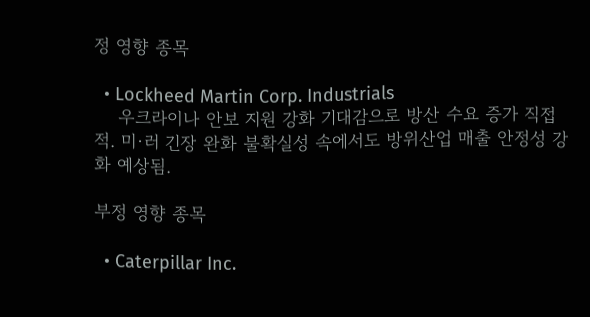정 영향 종목

  • Lockheed Martin Corp. Industrials
    우크라이나 안보 지원 강화 기대감으로 방산 수요 증가 직접적. 미·러 긴장 완화 불확실성 속에서도 방위산업 매출 안정성 강화 예상됨.

부정 영향 종목

  • Caterpillar Inc.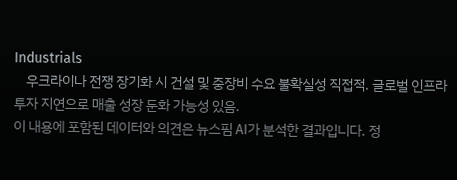Industrials
    우크라이나 전쟁 장기화 시 건설 및 중장비 수요 불확실성 직접적. 글로벌 인프라 투자 지연으로 매출 성장 둔화 가능성 있음.
이 내용에 포함된 데이터와 의견은 뉴스핌 AI가 분석한 결과입니다. 정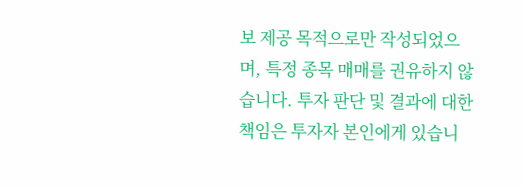보 제공 목적으로만 작성되었으며, 특정 종목 매매를 권유하지 않습니다. 투자 판단 및 결과에 대한 책임은 투자자 본인에게 있습니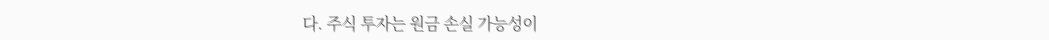다. 주식 투자는 원금 손실 가능성이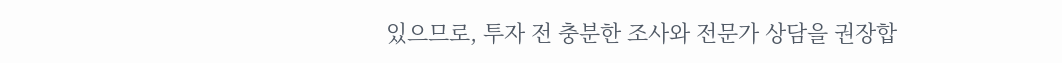있으므로, 투자 전 충분한 조사와 전문가 상담을 권장합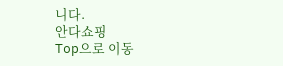니다.
안다쇼핑
Top으로 이동